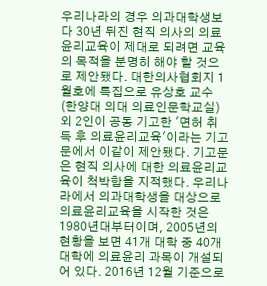우리나라의 경우 의과대학생보다 30년 뒤진 현직 의사의 의료윤리교육이 제대로 되려면 교육의 목적을 분명히 해야 할 것으로 제안됐다. 대한의사협회지 1월호에 특집으로 유상호 교수(한양대 의대 의료인문학교실) 외 2인이 공동 기고한 '면허 취득 후 의료윤리교육'이라는 기고문에서 이같이 제안됐다. 기고문은 현직 의사에 대한 의료윤리교육이 척박함을 지적했다. 우리나라에서 의과대학생을 대상으로 의료윤리교육을 시작한 것은 1980년대부터이며, 2005년의 현황을 보면 41개 대학 중 40개 대학에 의료윤리 과목이 개설되어 있다. 2016년 12월 기준으로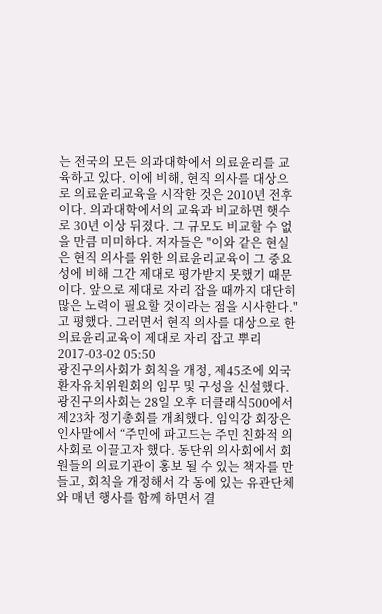는 전국의 모든 의과대학에서 의료윤리를 교육하고 있다. 이에 비해, 현직 의사를 대상으로 의료윤리교육을 시작한 것은 2010년 전후이다. 의과대학에서의 교육과 비교하면 햇수로 30년 이상 뒤졌다. 그 규모도 비교할 수 없을 만큼 미미하다. 저자들은 "이와 같은 현실은 현직 의사를 위한 의료윤리교육이 그 중요성에 비해 그간 제대로 평가받지 못했기 때문이다. 앞으로 제대로 자리 잡을 때까지 대단히 많은 노력이 필요할 것이라는 점을 시사한다."고 평했다. 그러면서 현직 의사를 대상으로 한 의료윤리교육이 제대로 자리 잡고 뿌리
2017-03-02 05:50
광진구의사회가 회칙을 개정, 제45조에 외국환자유치위원회의 임무 및 구성을 신설했다. 광진구의사회는 28일 오후 더클래식500에서 제23차 정기총회를 개최했다. 임익강 회장은 인사말에서 “주민에 파고드는 주민 친화적 의사회로 이끌고자 했다. 동단위 의사회에서 회원들의 의료기관이 홍보 될 수 있는 책자를 만들고, 회칙을 개정해서 각 동에 있는 유관단체와 매년 행사를 함께 하면서 결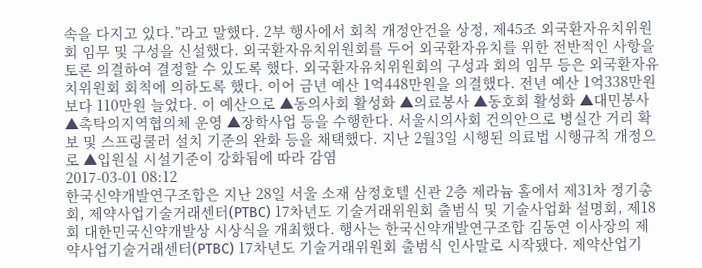속을 다지고 있다.”라고 말했다. 2부 행사에서 회칙 개정안건을 상정, 제45조 외국환자유치위원회 임무 및 구성을 신설했다. 외국환자유치위원회를 두어 외국환자유치를 위한 전반적인 사항을 토론 의결하여 결정할 수 있도록 했다. 외국환자유치위원회의 구성과 회의 임무 등은 외국환자유치위원회 회칙에 의하도록 했다. 이어 금년 예산 1억448만원을 의결했다. 전년 예산 1억338만원보다 110만원 늘었다. 이 예산으로 ▲동의사회 활성화 ▲의료봉사 ▲동호회 활성화 ▲대민봉사 ▲촉탁의지역협의체 운영 ▲장학사업 등을 수행한다. 서울시의사회 건의안으로 병실간 거리 확보 및 스프링쿨러 설치 기준의 완화 등을 채택했다. 지난 2월3일 시행된 의료법 시행규칙 개정으로 ▲입원실 시설기준이 강화됨에 따라 감염
2017-03-01 08:12
한국신약개발연구조합은 지난 28일 서울 소재 삼정호텔 신관 2층 제라늄 홀에서 제31차 정기총회, 제약사업기술거래센터(PTBC) 17차년도 기술거래위원회 출범식 및 기술사업화 설명회, 제18회 대한민국신약개발상 시상식을 개최했다. 행사는 한국신약개발연구조합 김동연 이사장의 제약사업기술거래센터(PTBC) 17차년도 기술거래위원회 출범식 인사말로 시작됐다. 제약산업기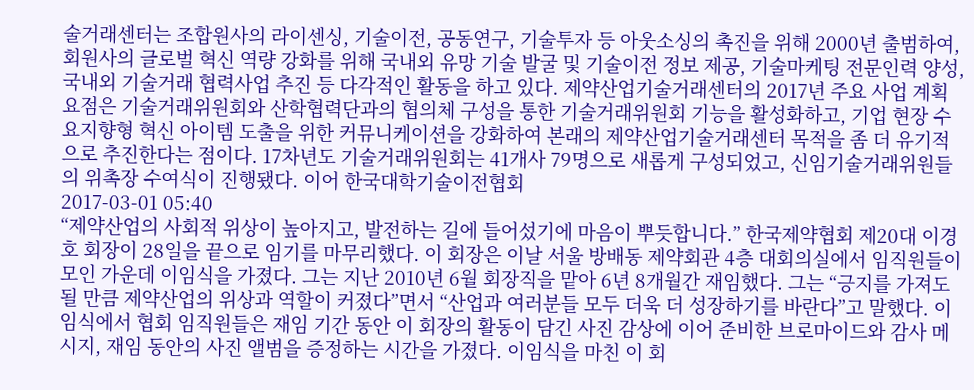술거래센터는 조합원사의 라이센싱, 기술이전, 공동연구, 기술투자 등 아웃소싱의 촉진을 위해 2000년 출범하여, 회원사의 글로벌 혁신 역량 강화를 위해 국내외 유망 기술 발굴 및 기술이전 정보 제공, 기술마케팅 전문인력 양성, 국내외 기술거래 협력사업 추진 등 다각적인 활동을 하고 있다. 제약산업기술거래센터의 2017년 주요 사업 계획 요점은 기술거래위원회와 산학협력단과의 협의체 구성을 통한 기술거래위원회 기능을 활성화하고, 기업 현장 수요지향형 혁신 아이템 도출을 위한 커뮤니케이션을 강화하여 본래의 제약산업기술거래센터 목적을 좀 더 유기적으로 추진한다는 점이다. 17차년도 기술거래위원회는 41개사 79명으로 새롭게 구성되었고, 신임기술거래위원들의 위촉장 수여식이 진행됐다. 이어 한국대학기술이전협회
2017-03-01 05:40
“제약산업의 사회적 위상이 높아지고, 발전하는 길에 들어섰기에 마음이 뿌듯합니다.” 한국제약협회 제20대 이경호 회장이 28일을 끝으로 임기를 마무리했다. 이 회장은 이날 서울 방배동 제약회관 4층 대회의실에서 임직원들이 모인 가운데 이임식을 가졌다. 그는 지난 2010년 6월 회장직을 맡아 6년 8개월간 재임했다. 그는 “긍지를 가져도 될 만큼 제약산업의 위상과 역할이 커졌다”면서 “산업과 여러분들 모두 더욱 더 성장하기를 바란다”고 말했다. 이임식에서 협회 임직원들은 재임 기간 동안 이 회장의 활동이 담긴 사진 감상에 이어 준비한 브로마이드와 감사 메시지, 재임 동안의 사진 앨범을 증정하는 시간을 가졌다. 이임식을 마친 이 회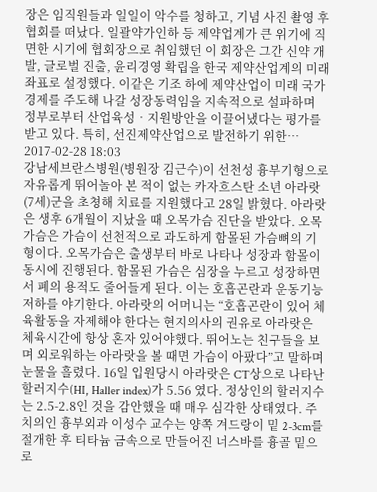장은 임직원들과 일일이 악수를 청하고, 기념 사진 촬영 후 협회를 떠났다. 일괄약가인하 등 제약업계가 큰 위기에 직면한 시기에 협회장으로 취임했던 이 회장은 그간 신약 개발, 글로벌 진출, 윤리경영 확립을 한국 제약산업계의 미래 좌표로 설정했다. 이같은 기조 하에 제약산업이 미래 국가경제를 주도해 나갈 성장동력임을 지속적으로 설파하며 정부로부터 산업육성‧지원방안을 이끌어냈다는 평가를 받고 있다. 특히, 선진제약산업으로 발전하기 위한…
2017-02-28 18:03
강남세브란스병원(병원장 김근수)이 선천성 흉부기형으로 자유롭게 뛰어놀아 본 적이 없는 카자흐스탄 소년 아라랏(7세)군을 초쳥해 치료를 지원했다고 28일 밝혔다. 아라랏은 생후 6개월이 지났을 때 오목가슴 진단을 받았다. 오목가슴은 가슴이 선천적으로 과도하게 함몰된 가슴뼈의 기형이다. 오목가슴은 출생부터 바로 나타나 성장과 함몰이 동시에 진행된다. 함몰된 가슴은 심장을 누르고 성장하면서 폐의 용적도 줄어들게 된다. 이는 호흡곤란과 운동기능 저하를 야기한다. 아라랏의 어머니는 “호흡곤란이 있어 체육활동을 자제해야 한다는 현지의사의 권유로 아라랏은 체육시간에 항상 혼자 있어야했다. 뛰어노는 친구들을 보며 외로워하는 아라랏을 볼 때면 가슴이 아팠다”고 말하며 눈물을 흘렸다. 16일 입원당시 아라랏은 CT상으로 나타난 할러지수(HI, Haller index)가 5.56 였다. 정상인의 할러지수는 2.5-2.8인 것을 감안했을 때 매우 심각한 상태였다. 주치의인 흉부외과 이성수 교수는 양쪽 겨드랑이 밑 2-3cm를 절개한 후 티타늄 금속으로 만들어진 너스바를 흉골 밑으로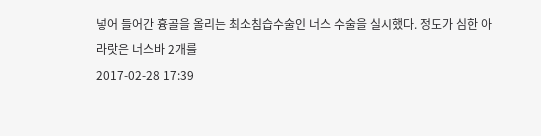넣어 들어간 흉골을 올리는 최소침습수술인 너스 수술을 실시했다. 정도가 심한 아라랏은 너스바 2개를
2017-02-28 17:39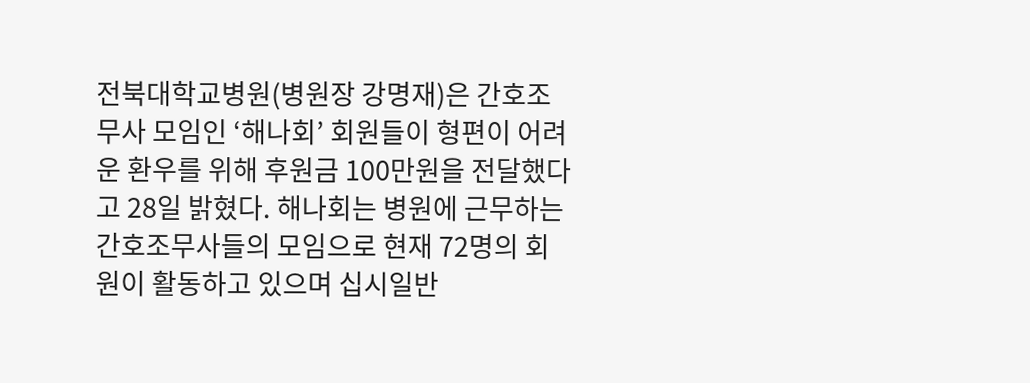전북대학교병원(병원장 강명재)은 간호조무사 모임인 ‘해나회’ 회원들이 형편이 어려운 환우를 위해 후원금 100만원을 전달했다고 28일 밝혔다. 해나회는 병원에 근무하는 간호조무사들의 모임으로 현재 72명의 회원이 활동하고 있으며 십시일반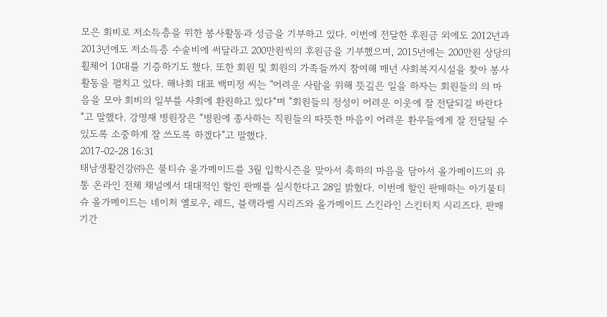모은 회비로 저소득층을 위한 봉사활동과 성금을 기부하고 있다. 이번에 전달한 후원금 외에도 2012년과 2013년에도 저소득층 수술비에 써달라고 200만원씩의 후원금을 기부했으며, 2015년에는 200만원 상당의 휠체어 10대를 기증하기도 했다. 또한 회원 및 회원의 가족들까지 참여해 매년 사회복지시설을 찾아 봉사활동을 펼치고 있다. 해나회 대표 백미정 씨는 "어려운 사람을 위해 뜻깊은 일을 하자는 회원들의 의 마음을 모아 회비의 일부를 사회에 환원하고 있다“며 ”회원들의 정성이 어려운 이웃에 잘 전달되길 바란다“고 말했다. 강명재 병원장은 “병원에 종사하는 직원들의 따뜻한 마음이 어려운 환우들에게 잘 전달될 수 있도록 소중하게 잘 쓰도록 하겠다”고 말했다.
2017-02-28 16:31
태남생활건강㈜은 물티슈 올가메이드를 3월 입학시즌을 맞아서 축하의 마음을 담아서 올가메이드의 유통 온라인 전체 채널에서 대대적인 할인 판매를 실시한다고 28일 밝혔다. 이번에 할인 판매하는 아기물티슈 올가메이드는 네이처 옐로우, 레드, 블랙라벨 시리즈와 올가메이드 스킨라인 스킨터치 시리즈다. 판매기간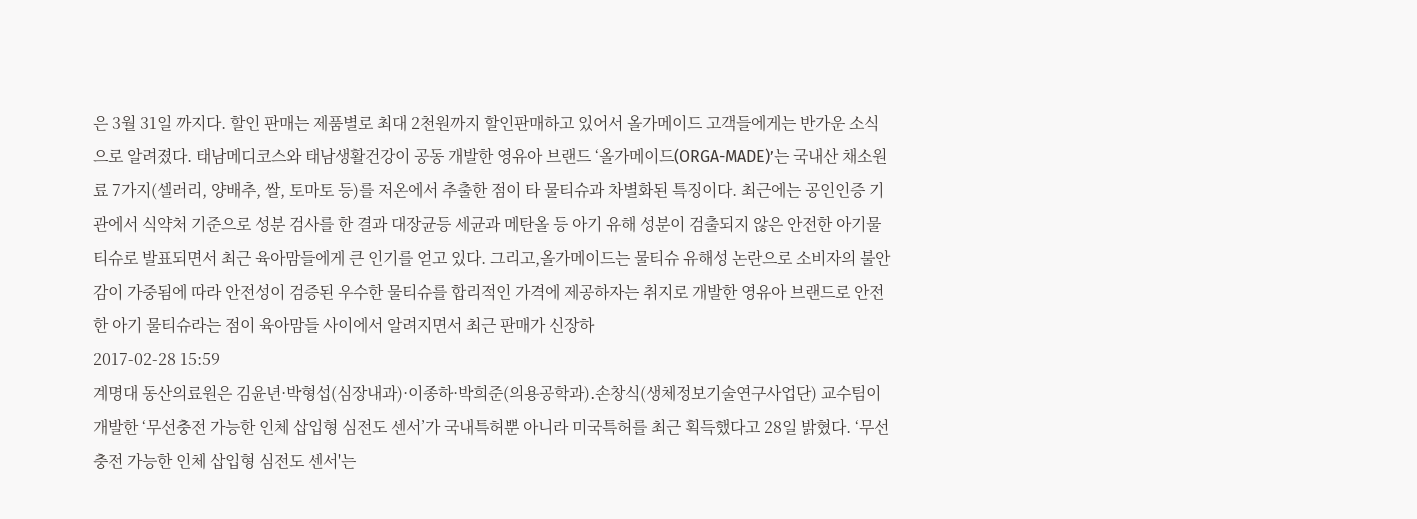은 3월 31일 까지다. 할인 판매는 제품별로 최대 2천원까지 할인판매하고 있어서 올가메이드 고객들에게는 반가운 소식으로 알려졌다. 태남메디코스와 태남생활건강이 공동 개발한 영유아 브랜드 ‘올가메이드(ORGA-MADE)’는 국내산 채소원료 7가지(셀러리, 양배추, 쌀, 토마토 등)를 저온에서 추출한 점이 타 물티슈과 차별화된 특징이다. 최근에는 공인인증 기관에서 식약처 기준으로 성분 검사를 한 결과 대장균등 세균과 메탄올 등 아기 유해 성분이 검출되지 않은 안전한 아기물티슈로 발표되면서 최근 육아맘들에게 큰 인기를 얻고 있다. 그리고,올가메이드는 물티슈 유해성 논란으로 소비자의 불안감이 가중됨에 따라 안전성이 검증된 우수한 물티슈를 합리적인 가격에 제공하자는 취지로 개발한 영유아 브랜드로 안전한 아기 물티슈라는 점이 육아맘들 사이에서 알려지면서 최근 판매가 신장하
2017-02-28 15:59
계명대 동산의료원은 김윤년·박형섭(심장내과)·이종하·박희준(의용공학과)․손창식(생체정보기술연구사업단) 교수팀이 개발한 ‘무선충전 가능한 인체 삽입형 심전도 센서’가 국내특허뿐 아니라 미국특허를 최근 획득했다고 28일 밝혔다. ‘무선충전 가능한 인체 삽입형 심전도 센서'는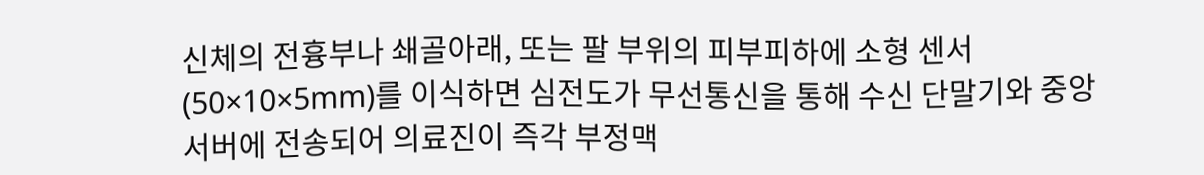신체의 전흉부나 쇄골아래, 또는 팔 부위의 피부피하에 소형 센서(50×10×5mm)를 이식하면 심전도가 무선통신을 통해 수신 단말기와 중앙서버에 전송되어 의료진이 즉각 부정맥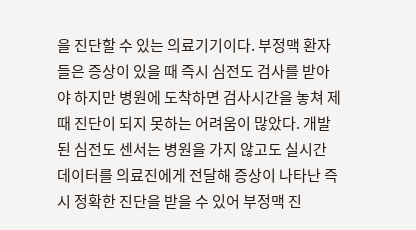을 진단할 수 있는 의료기기이다. 부정맥 환자들은 증상이 있을 때 즉시 심전도 검사를 받아야 하지만 병원에 도착하면 검사시간을 놓쳐 제때 진단이 되지 못하는 어려움이 많았다. 개발된 심전도 센서는 병원을 가지 않고도 실시간 데이터를 의료진에게 전달해 증상이 나타난 즉시 정확한 진단을 받을 수 있어 부정맥 진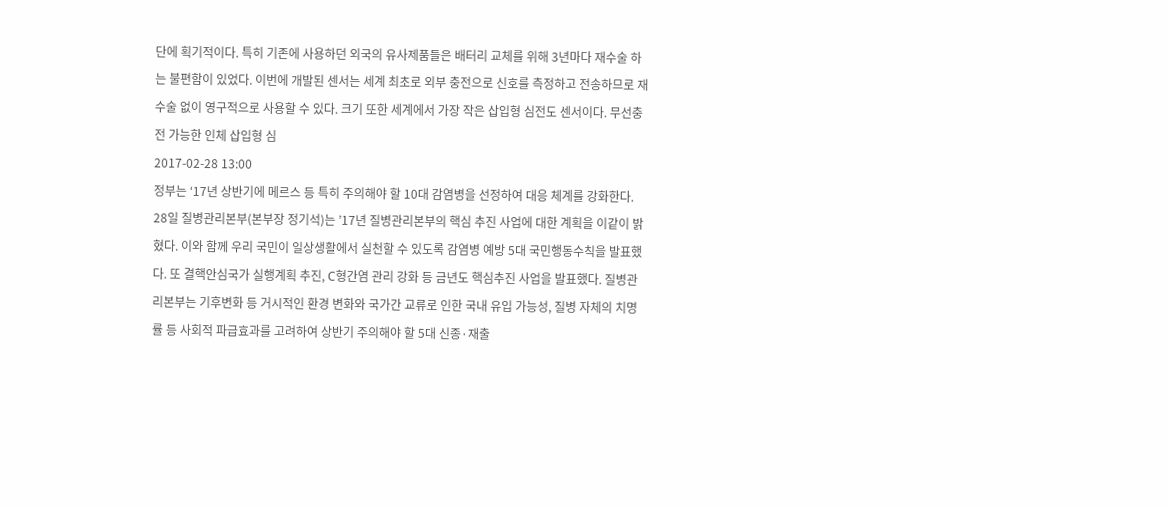단에 획기적이다. 특히 기존에 사용하던 외국의 유사제품들은 배터리 교체를 위해 3년마다 재수술 하는 불편함이 있었다. 이번에 개발된 센서는 세계 최초로 외부 충전으로 신호를 측정하고 전송하므로 재수술 없이 영구적으로 사용할 수 있다. 크기 또한 세계에서 가장 작은 삽입형 심전도 센서이다. 무선충전 가능한 인체 삽입형 심
2017-02-28 13:00
정부는 ‘17년 상반기에 메르스 등 특히 주의해야 할 10대 감염병을 선정하여 대응 체계를 강화한다. 28일 질병관리본부(본부장 정기석)는 ’17년 질병관리본부의 핵심 추진 사업에 대한 계획을 이같이 밝혔다. 이와 함께 우리 국민이 일상생활에서 실천할 수 있도록 감염병 예방 5대 국민행동수칙을 발표했다. 또 결핵안심국가 실행계획 추진, C형간염 관리 강화 등 금년도 핵심추진 사업을 발표했다. 질병관리본부는 기후변화 등 거시적인 환경 변화와 국가간 교류로 인한 국내 유입 가능성, 질병 자체의 치명률 등 사회적 파급효과를 고려하여 상반기 주의해야 할 5대 신종·재출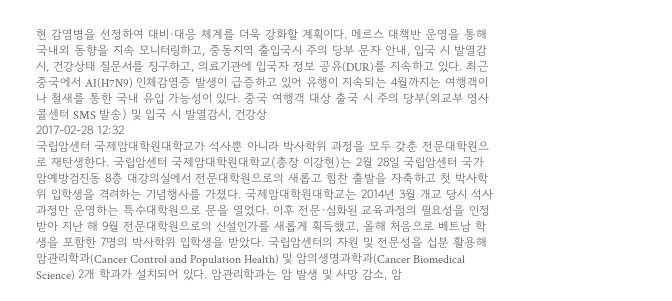현 감염병을 선정하여 대비·대응 체계를 더욱 강화할 계획이다. 메르스 대책반 운영을 통해 국내외 동향을 지속 모니터링하고, 중동지역 출입국시 주의 당부 문자 안내, 입국 시 발열감시, 건강상태 질문서를 징구하고, 의료기관에 입국자 정보 공유(DUR)를 지속하고 있다. 최근 중국에서 AI(H7N9) 인체감염증 발생이 급증하고 있어 유행이 지속되는 4월까지는 여행객이나 철새를 통한 국내 유입 가능성이 있다. 중국 여행객 대상 출국 시 주의 당부(외교부 영사콜센터 SMS 발송) 및 입국 시 발열감시, 건강상
2017-02-28 12:32
국립암센터 국제암대학원대학교가 석사뿐 아니라 박사학위 과정을 모두 갖춘 전문대학원으로 재탄생한다. 국립암센터 국제암대학원대학교(총장 이강현)는 2월 28일 국립암센터 국가암예방검진동 8층 대강의실에서 전문대학원으로의 새롭고 힘찬 출발을 자축하고 첫 박사학위 입학생을 격려하는 기념행사를 가졌다. 국제암대학원대학교는 2014년 3월 개교 당시 석사과정만 운영하는 특수대학원으로 문을 열었다. 이후 전문·심화된 교육과정의 필요성을 인정받아 지난 해 9월 전문대학원으로의 신설인가를 새롭게 획득했고, 올해 처음으로 베트남 학생을 포함한 7명의 박사학위 입학생을 받았다. 국립암센터의 자원 및 전문성을 십분 활용해 암관리학과(Cancer Control and Population Health) 및 암의생명과학과(Cancer Biomedical Science) 2개 학과가 설치되어 있다. 암관리학과는 암 발생 및 사망 감소, 암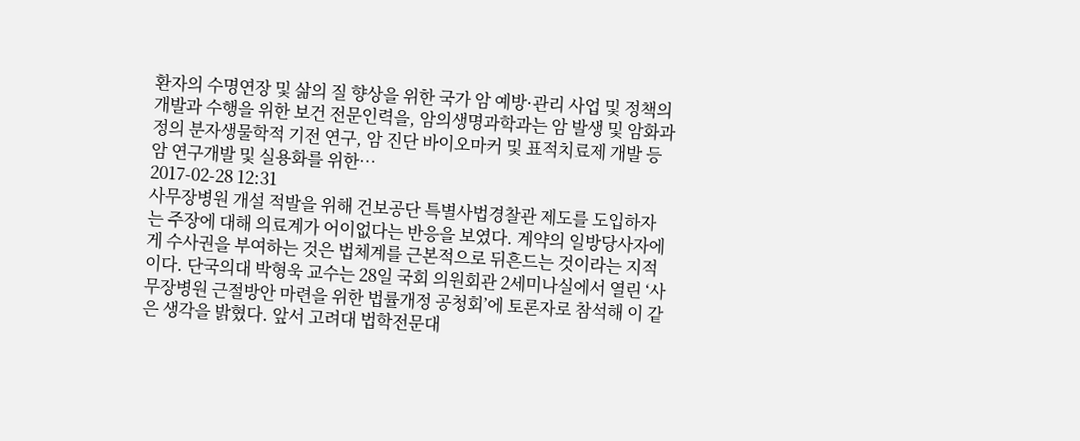환자의 수명연장 및 삶의 질 향상을 위한 국가 암 예방·관리 사업 및 정책의 개발과 수행을 위한 보건 전문인력을, 암의생명과학과는 암 발생 및 암화과정의 분자생물학적 기전 연구, 암 진단 바이오마커 및 표적치료제 개발 등 암 연구개발 및 실용화를 위한…
2017-02-28 12:31
사무장병원 개설 적발을 위해 건보공단 특별사법경찰관 제도를 도입하자는 주장에 대해 의료계가 어이없다는 반응을 보였다. 계약의 일방당사자에게 수사권을 부여하는 것은 법체계를 근본적으로 뒤흔드는 것이라는 지적이다. 단국의대 박형욱 교수는 28일 국회 의원회관 2세미나실에서 열린 ‘사무장병원 근절방안 마련을 위한 법률개정 공청회’에 토론자로 참석해 이 같은 생각을 밝혔다. 앞서 고려대 법학전문대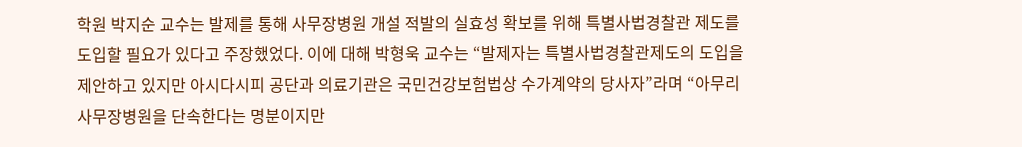학원 박지순 교수는 발제를 통해 사무장병원 개설 적발의 실효성 확보를 위해 특별사법경찰관 제도를 도입할 필요가 있다고 주장했었다. 이에 대해 박형욱 교수는 “발제자는 특별사법경찰관제도의 도입을 제안하고 있지만 아시다시피 공단과 의료기관은 국민건강보험법상 수가계약의 당사자”라며 “아무리 사무장병원을 단속한다는 명분이지만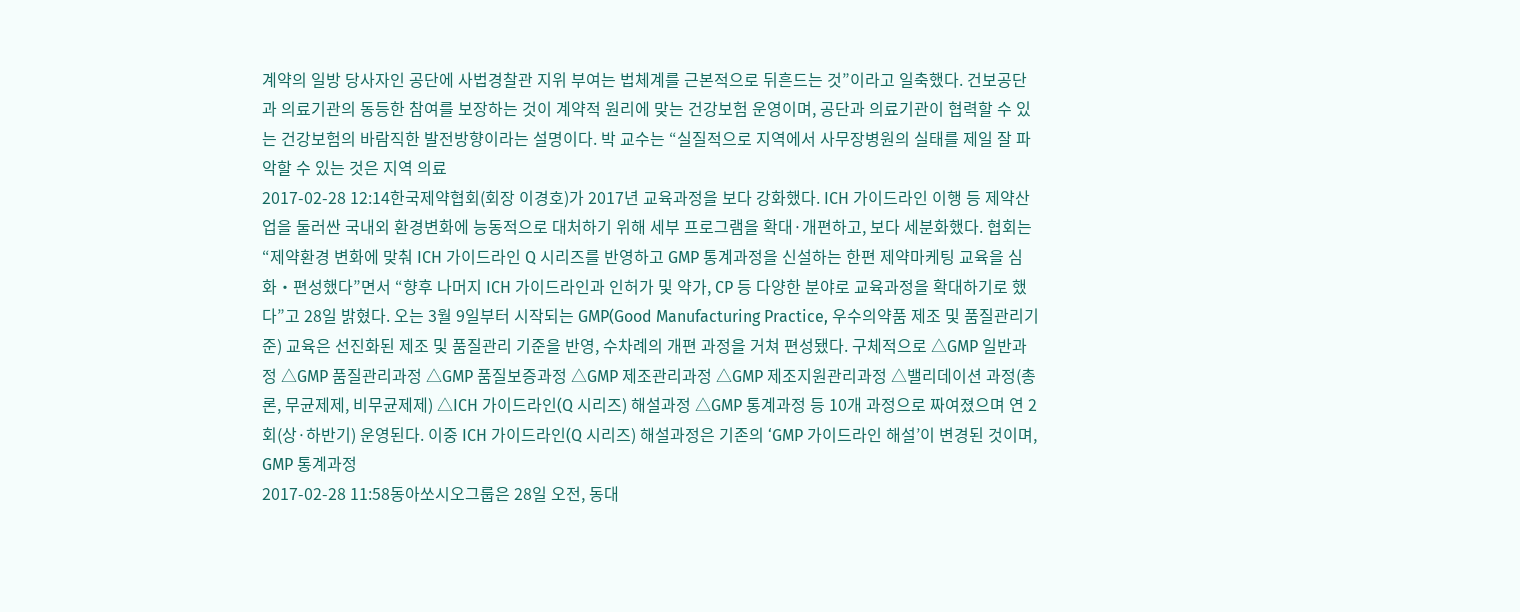계약의 일방 당사자인 공단에 사법경찰관 지위 부여는 법체계를 근본적으로 뒤흔드는 것”이라고 일축했다. 건보공단과 의료기관의 동등한 참여를 보장하는 것이 계약적 원리에 맞는 건강보험 운영이며, 공단과 의료기관이 협력할 수 있는 건강보험의 바람직한 발전방향이라는 설명이다. 박 교수는 “실질적으로 지역에서 사무장병원의 실태를 제일 잘 파악할 수 있는 것은 지역 의료
2017-02-28 12:14한국제약협회(회장 이경호)가 2017년 교육과정을 보다 강화했다. ICH 가이드라인 이행 등 제약산업을 둘러싼 국내외 환경변화에 능동적으로 대처하기 위해 세부 프로그램을 확대·개편하고, 보다 세분화했다. 협회는 “제약환경 변화에 맞춰 ICH 가이드라인 Q 시리즈를 반영하고 GMP 통계과정을 신설하는 한편 제약마케팅 교육을 심화‧편성했다”면서 “향후 나머지 ICH 가이드라인과 인허가 및 약가, CP 등 다양한 분야로 교육과정을 확대하기로 했다”고 28일 밝혔다. 오는 3월 9일부터 시작되는 GMP(Good Manufacturing Practice, 우수의약품 제조 및 품질관리기준) 교육은 선진화된 제조 및 품질관리 기준을 반영, 수차례의 개편 과정을 거쳐 편성됐다. 구체적으로 △GMP 일반과정 △GMP 품질관리과정 △GMP 품질보증과정 △GMP 제조관리과정 △GMP 제조지원관리과정 △밸리데이션 과정(총론, 무균제제, 비무균제제) △ICH 가이드라인(Q 시리즈) 해설과정 △GMP 통계과정 등 10개 과정으로 짜여졌으며 연 2회(상·하반기) 운영된다. 이중 ICH 가이드라인(Q 시리즈) 해설과정은 기존의 ‘GMP 가이드라인 해설’이 변경된 것이며, GMP 통계과정
2017-02-28 11:58동아쏘시오그룹은 28일 오전, 동대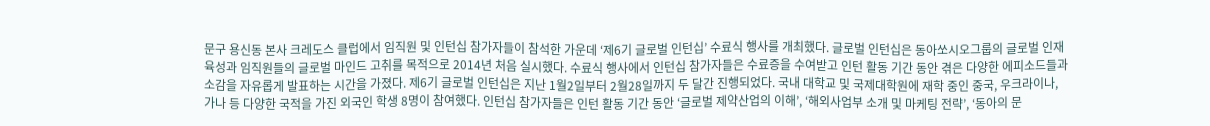문구 용신동 본사 크레도스 클럽에서 임직원 및 인턴십 참가자들이 참석한 가운데 ‘제6기 글로벌 인턴십’ 수료식 행사를 개최했다. 글로벌 인턴십은 동아쏘시오그룹의 글로벌 인재 육성과 임직원들의 글로벌 마인드 고취를 목적으로 2014년 처음 실시했다. 수료식 행사에서 인턴십 참가자들은 수료증을 수여받고 인턴 활동 기간 동안 겪은 다양한 에피소드들과 소감을 자유롭게 발표하는 시간을 가졌다. 제6기 글로벌 인턴십은 지난 1월2일부터 2월28일까지 두 달간 진행되었다. 국내 대학교 및 국제대학원에 재학 중인 중국, 우크라이나, 가나 등 다양한 국적을 가진 외국인 학생 8명이 참여했다. 인턴십 참가자들은 인턴 활동 기간 동안 ‘글로벌 제약산업의 이해’, ‘해외사업부 소개 및 마케팅 전략’, ‘동아의 문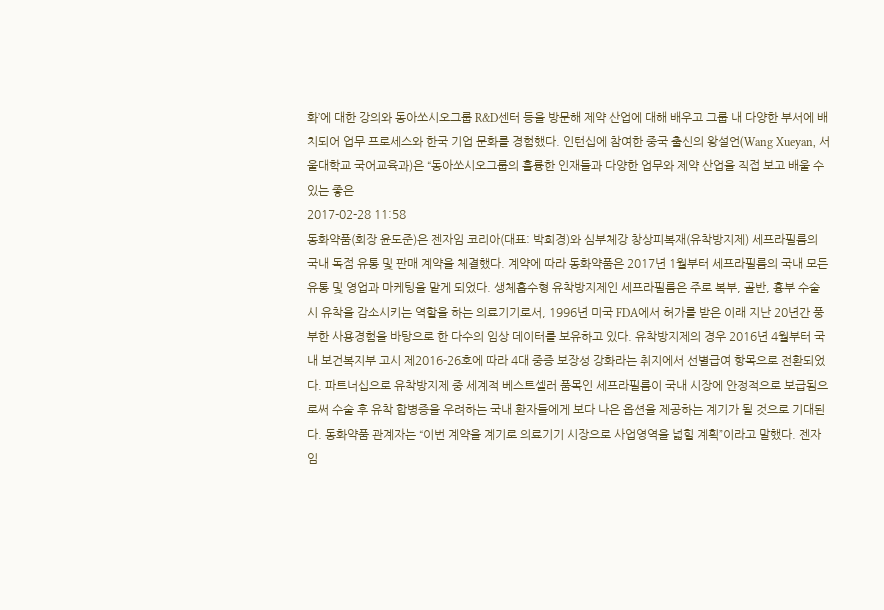화’에 대한 강의와 동아쏘시오그룹 R&D센터 등을 방문해 제약 산업에 대해 배우고 그룹 내 다양한 부서에 배치되어 업무 프로세스와 한국 기업 문화를 경험했다. 인턴십에 참여한 중국 출신의 왕설언(Wang Xueyan, 서울대학교 국어교육과)은 “동아쏘시오그룹의 훌륭한 인재들과 다양한 업무와 제약 산업을 직접 보고 배울 수 있는 좋은
2017-02-28 11:58
동화약품(회장 윤도준)은 젠자임 코리아(대표: 박희경)와 심부체강 창상피복재(유착방지제) 세프라필름의 국내 독점 유통 및 판매 계약을 체결했다. 계약에 따라 동화약품은 2017년 1월부터 세프라필름의 국내 모든 유통 및 영업과 마케팅을 맡게 되었다. 생체흡수형 유착방지제인 세프라필름은 주로 복부, 골반, 흉부 수술시 유착을 감소시키는 역할을 하는 의료기기로서, 1996년 미국 FDA에서 허가를 받은 이래 지난 20년간 풍부한 사용경험을 바탕으로 한 다수의 임상 데이터를 보유하고 있다. 유착방지제의 경우 2016년 4월부터 국내 보건복지부 고시 제2016-26호에 따라 4대 중증 보장성 강화라는 취지에서 선별급여 항목으로 전환되었다. 파트너십으로 유착방지제 중 세계적 베스트셀러 품목인 세프라필름이 국내 시장에 안정적으로 보급됨으로써 수술 후 유착 합병증을 우려하는 국내 환자들에게 보다 나은 옵션을 제공하는 계기가 될 것으로 기대된다. 동화약품 관계자는 “이번 계약을 계기로 의료기기 시장으로 사업영역을 넓힐 계획”이라고 말했다. 젠자임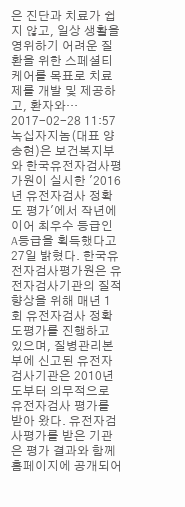은 진단과 치료가 쉽지 않고, 일상 생활을 영위하기 어려운 질환을 위한 스페셜티케어를 목표로 치료제를 개발 및 제공하고, 환자와…
2017-02-28 11:57녹십자지놈(대표 양송현)은 보건복지부와 한국유전자검사평가원이 실시한 '2016년 유전자검사 정확도 평가'에서 작년에 이어 최우수 등급인 A등급을 획득했다고 27일 밝혔다. 한국유전자검사평가원은 유전자검사기관의 질적 향상을 위해 매년 1회 유전자검사 정확도평가를 진행하고 있으며, 질병관리본부에 신고된 유전자검사기관은 2010년도부터 의무적으로 유전자검사 평가를 받아 왔다. 유전자검사평가를 받은 기관은 평가 결과와 함께 홈페이지에 공개되어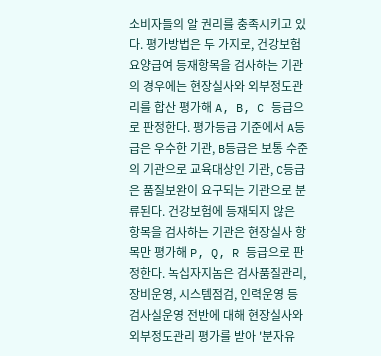소비자들의 알 권리를 충족시키고 있다. 평가방법은 두 가지로, 건강보험 요양급여 등재항목을 검사하는 기관의 경우에는 현장실사와 외부정도관리를 합산 평가해 A, B, C 등급으로 판정한다. 평가등급 기준에서 A등급은 우수한 기관, B등급은 보통 수준의 기관으로 교육대상인 기관, C등급은 품질보완이 요구되는 기관으로 분류된다. 건강보험에 등재되지 않은 항목을 검사하는 기관은 현장실사 항목만 평가해 P, Q, R 등급으로 판정한다. 녹십자지놈은 검사품질관리, 장비운영, 시스템점검, 인력운영 등 검사실운영 전반에 대해 현장실사와 외부정도관리 평가를 받아 '분자유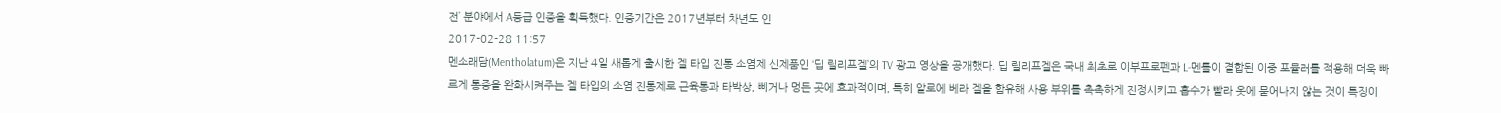전’ 분야에서 A등급 인증을 획득했다. 인증기간은 2017년부터 차년도 인
2017-02-28 11:57
멘소래담(Mentholatum)은 지난 4일 새롭게 출시한 겔 타입 진통 소염제 신제품인 ‘딥 릴리프겔’의 TV 광고 영상을 공개했다. 딥 릴리프겔은 국내 최초로 이부프로펜과 L-멘톨이 결합된 이중 포뮬러를 적용해 더욱 빠르게 통증을 완화시켜주는 겔 타입의 소염 진통제로 근육통과 타박상, 삐거나 멍든 곳에 효과적이며, 특히 알로에 베라 겔을 함유해 사용 부위를 촉촉하게 진정시키고 흡수가 빨라 옷에 묻어나지 않는 것이 특징이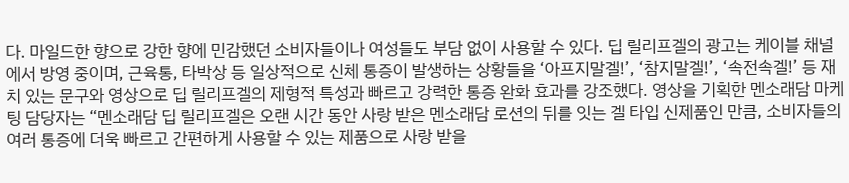다. 마일드한 향으로 강한 향에 민감했던 소비자들이나 여성들도 부담 없이 사용할 수 있다. 딥 릴리프겔의 광고는 케이블 채널에서 방영 중이며, 근육통, 타박상 등 일상적으로 신체 통증이 발생하는 상황들을 ‘아프지말겔!’, ‘참지말겔!’, ‘속전속겔!’ 등 재치 있는 문구와 영상으로 딥 릴리프겔의 제형적 특성과 빠르고 강력한 통증 완화 효과를 강조했다. 영상을 기획한 멘소래담 마케팅 담당자는 “멘소래담 딥 릴리프겔은 오랜 시간 동안 사랑 받은 멘소래담 로션의 뒤를 잇는 겔 타입 신제품인 만큼, 소비자들의 여러 통증에 더욱 빠르고 간편하게 사용할 수 있는 제품으로 사랑 받을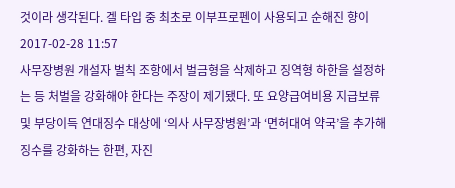것이라 생각된다. 겔 타입 중 최초로 이부프로펜이 사용되고 순해진 향이
2017-02-28 11:57
사무장병원 개설자 벌칙 조항에서 벌금형을 삭제하고 징역형 하한을 설정하는 등 처벌을 강화해야 한다는 주장이 제기됐다. 또 요양급여비용 지급보류 및 부당이득 연대징수 대상에 ‘의사 사무장병원’과 ‘면허대여 약국’을 추가해 징수를 강화하는 한편, 자진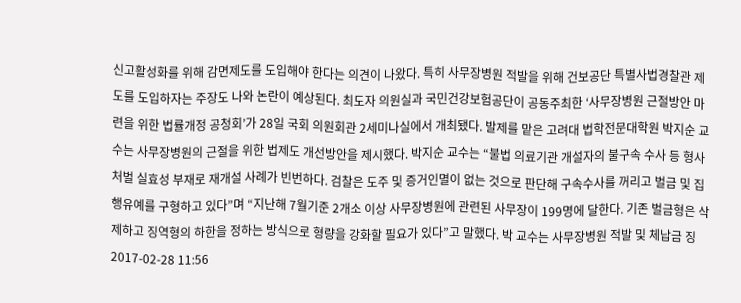신고활성화를 위해 감면제도를 도입해야 한다는 의견이 나왔다. 특히 사무장병원 적발을 위해 건보공단 특별사법경찰관 제도를 도입하자는 주장도 나와 논란이 예상된다. 최도자 의원실과 국민건강보험공단이 공동주최한 ‘사무장병원 근절방안 마련을 위한 법률개정 공청회’가 28일 국회 의원회관 2세미나실에서 개최됐다. 발제를 맡은 고려대 법학전문대학원 박지순 교수는 사무장병원의 근절을 위한 법제도 개선방안을 제시했다. 박지순 교수는 “불법 의료기관 개설자의 불구속 수사 등 형사처벌 실효성 부재로 재개설 사례가 빈번하다. 검찰은 도주 및 증거인멸이 없는 것으로 판단해 구속수사를 꺼리고 벌금 및 집행유예를 구형하고 있다”며 “지난해 7월기준 2개소 이상 사무장병원에 관련된 사무장이 199명에 달한다. 기존 벌금형은 삭제하고 징역형의 하한을 정하는 방식으로 형량을 강화할 필요가 있다”고 말했다. 박 교수는 사무장병원 적발 및 체납금 징
2017-02-28 11:56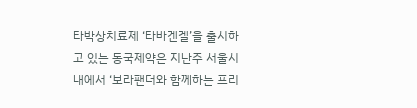타박상치료제 ‘타바겐겔’을 출시하고 있는 동국제약은 지난주 서울시내에서 ‘보라팬더와 함께하는 프리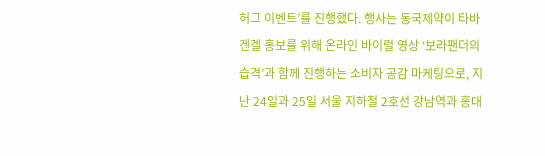허그 이벤트’를 진행했다. 행사는 동국제약이 타바겐겔 홍보를 위해 온라인 바이럴 영상 ‘보라팬더의 습격’과 함께 진행하는 소비자 공감 마케팅으로, 지난 24일과 25일 서울 지하철 2호선 강남역과 홍대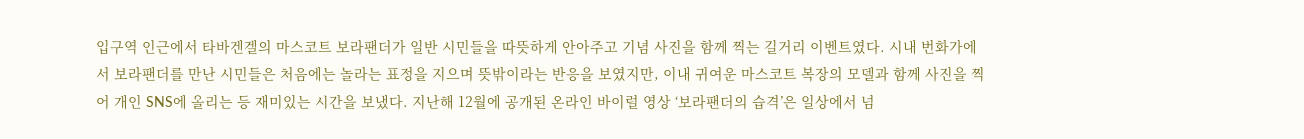입구역 인근에서 타바겐겔의 마스코트 보라팬더가 일반 시민들을 따뜻하게 안아주고 기념 사진을 함께 찍는 길거리 이벤트였다. 시내 번화가에서 보라팬더를 만난 시민들은 처음에는 놀라는 표정을 지으며 뜻밖이라는 반응을 보였지만, 이내 귀여운 마스코트 복장의 모델과 함께 사진을 찍어 개인 SNS에 올리는 등 재미있는 시간을 보냈다. 지난해 12월에 공개된 온라인 바이럴 영상 ‘보라팬더의 습격’은 일상에서 넘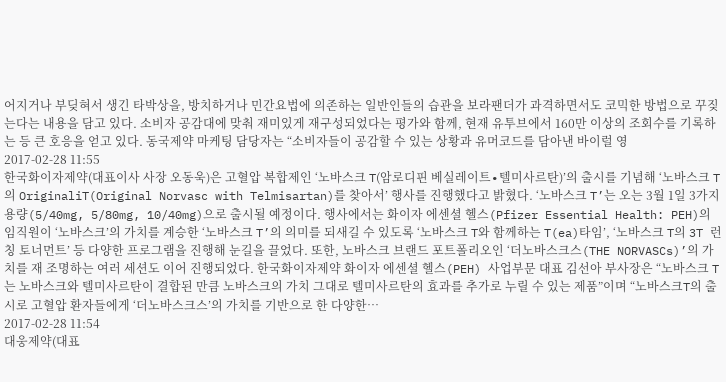어지거나 부딪혀서 생긴 타박상을, 방치하거나 민간요법에 의존하는 일반인들의 습관을 보라팬더가 과격하면서도 코믹한 방법으로 꾸짖는다는 내용을 담고 있다. 소비자 공감대에 맞춰 재미있게 재구성되었다는 평가와 함께, 현재 유투브에서 160만 이상의 조회수를 기록하는 등 큰 호응을 얻고 있다. 동국제약 마케팅 담당자는 “소비자들이 공감할 수 있는 상황과 유머코드를 담아낸 바이럴 영
2017-02-28 11:55
한국화이자제약(대표이사 사장 오동욱)은 고혈압 복합제인 ‘노바스크 T(암로디핀 베실레이트∙텔미사르탄)’의 출시를 기념해 ‘노바스크 T의 OriginaliT(Original Norvasc with Telmisartan)를 찾아서’ 행사를 진행했다고 밝혔다. ‘노바스크 T’는 오는 3월 1일 3가지 용량(5/40mg, 5/80mg, 10/40mg)으로 출시될 예정이다. 행사에서는 화이자 에센셜 헬스(Pfizer Essential Health: PEH)의 임직원이 ‘노바스크’의 가치를 계승한 ‘노바스크 T’의 의미를 되새길 수 있도록 ‘노바스크 T와 함께하는 T(ea)타임’, ‘노바스크 T의 3T 런칭 토너먼트’ 등 다양한 프로그램을 진행해 눈길을 끌었다. 또한, 노바스크 브랜드 포트폴리오인 ‘더노바스크스(THE NORVASCs)’의 가치를 재 조명하는 여러 세션도 이어 진행되었다. 한국화이자제약 화이자 에센셜 헬스(PEH) 사업부문 대표 김선아 부사장은 “노바스크 T는 노바스크와 텔미사르탄이 결합된 만큼 노바스크의 가치 그대로 텔미사르탄의 효과를 추가로 누릴 수 있는 제품”이며 “노바스크T의 출시로 고혈압 환자들에게 ‘더노바스크스’의 가치를 기반으로 한 다양한…
2017-02-28 11:54
대웅제약(대표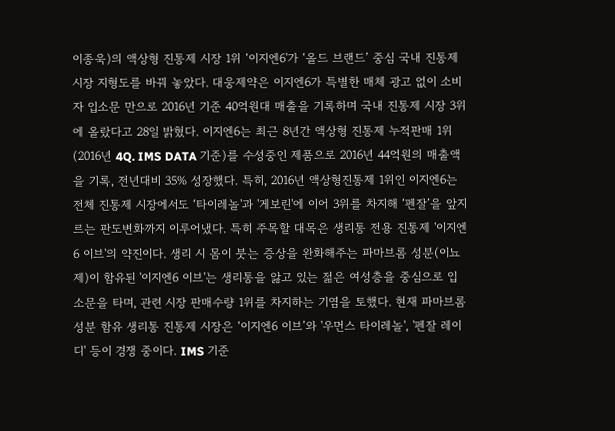이종욱)의 액상형 진통제 시장 1위 ‘이지엔6'가 ‘올드 브랜드’ 중심 국내 진통제 시장 지형도를 바꿔 놓았다. 대웅제약은 이지엔6가 특별한 매체 광고 없이 소비자 입소문 만으로 2016년 기준 40억원대 매출을 기록하며 국내 진통제 시장 3위에 올랐다고 28일 밝혔다. 이지엔6는 최근 8년간 액상형 진통제 누적판매 1위(2016년 4Q. IMS DATA 기준)를 수성중인 제품으로 2016년 44억원의 매출액을 기록, 전년대비 35% 성장했다. 특히, 2016년 액상형진통제 1위인 이지엔6는 전체 진통제 시장에서도 ‘타이레놀'과 '게보린'에 이어 3위를 차지해 ‘펜잘’을 앞지르는 판도변화까지 이루어냈다. 특히 주목할 대목은 생리통 전용 진통제 '이지엔6 이브'의 약진이다. 생리 시 몸이 붓는 증상을 완화해주는 파마브롬 성분(이뇨제)이 함유된 '이지엔6 이브'는 생리통을 앓고 있는 젊은 여성층을 중심으로 입 소문을 타며, 관련 시장 판매수량 1위를 차지하는 기염을 토했다. 현재 파마브롬 성분 함유 생리통 진통제 시장은 ‘이지엔6 이브’와 '우먼스 타이레놀', '펜잘 레이디' 등이 경쟁 중이다. IMS 기준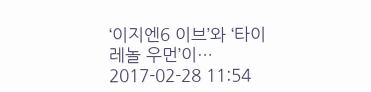‘이지엔6 이브’와 ‘타이레놀 우먼’이…
2017-02-28 11:54